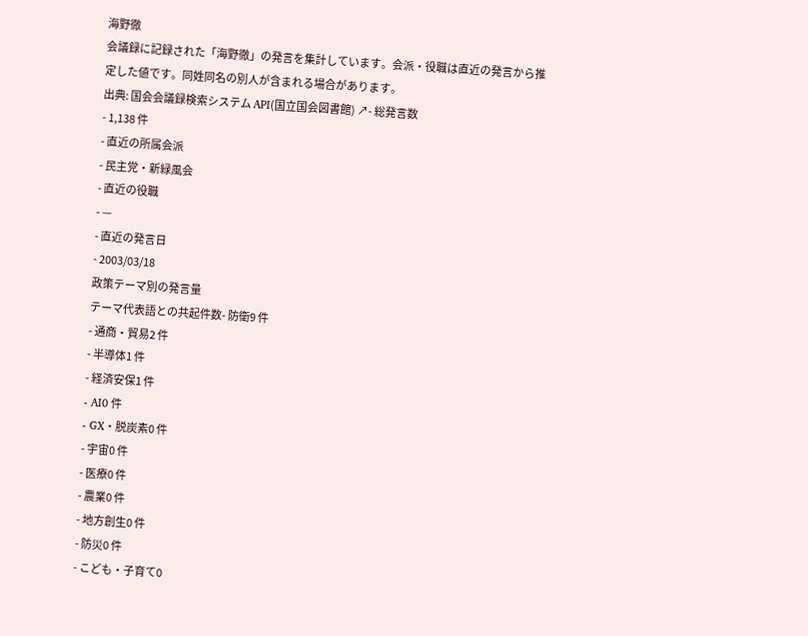海野徹
会議録に記録された「海野徹」の発言を集計しています。会派・役職は直近の発言から推定した値です。同姓同名の別人が含まれる場合があります。
出典: 国会会議録検索システム API(国立国会図書館) ↗- 総発言数
- 1,138 件
- 直近の所属会派
- 民主党・新緑風会
- 直近の役職
- —
- 直近の発言日
- 2003/03/18
政策テーマ別の発言量
テーマ代表語との共起件数- 防衛9 件
- 通商・貿易2 件
- 半導体1 件
- 経済安保1 件
- AI0 件
- GX・脱炭素0 件
- 宇宙0 件
- 医療0 件
- 農業0 件
- 地方創生0 件
- 防災0 件
- こども・子育て0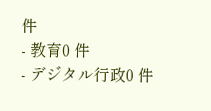件
- 教育0 件
- デジタル行政0 件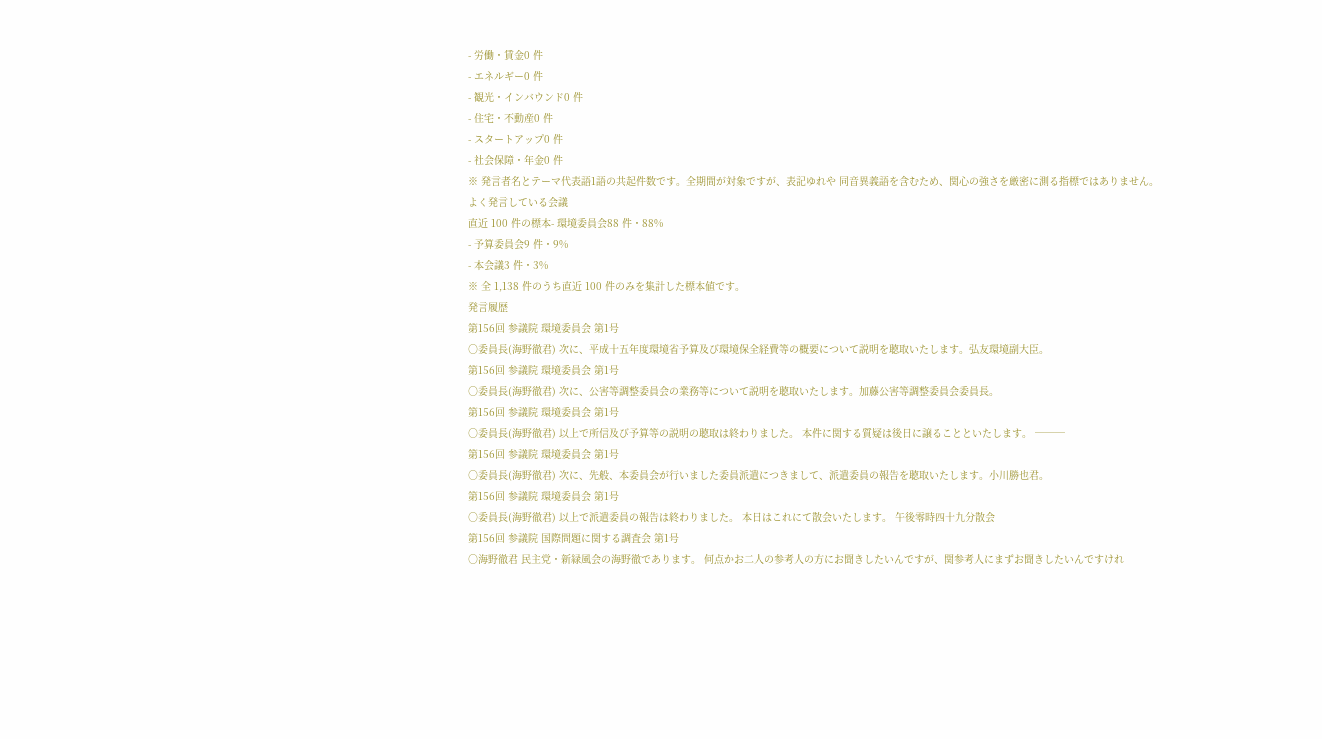- 労働・賃金0 件
- エネルギー0 件
- 観光・インバウンド0 件
- 住宅・不動産0 件
- スタートアップ0 件
- 社会保障・年金0 件
※ 発言者名とテーマ代表語1語の共起件数です。全期間が対象ですが、表記ゆれや 同音異義語を含むため、関心の強さを厳密に測る指標ではありません。
よく発言している会議
直近 100 件の標本- 環境委員会88 件・88%
- 予算委員会9 件・9%
- 本会議3 件・3%
※ 全 1,138 件のうち直近 100 件のみを集計した標本値です。
発言履歴
第156回 参議院 環境委員会 第1号
○委員長(海野徹君) 次に、平成十五年度環境省予算及び環境保全経費等の概要について説明を聴取いたします。弘友環境副大臣。
第156回 参議院 環境委員会 第1号
○委員長(海野徹君) 次に、公害等調整委員会の業務等について説明を聴取いたします。加藤公害等調整委員会委員長。
第156回 参議院 環境委員会 第1号
○委員長(海野徹君) 以上で所信及び予算等の説明の聴取は終わりました。 本件に関する質疑は後日に譲ることといたします。 ───
第156回 参議院 環境委員会 第1号
○委員長(海野徹君) 次に、先般、本委員会が行いました委員派遣につきまして、派遣委員の報告を聴取いたします。小川勝也君。
第156回 参議院 環境委員会 第1号
○委員長(海野徹君) 以上で派遣委員の報告は終わりました。 本日はこれにて散会いたします。 午後零時四十九分散会
第156回 参議院 国際問題に関する調査会 第1号
○海野徹君 民主党・新緑風会の海野徹であります。 何点かお二人の参考人の方にお聞きしたいんですが、関参考人にまずお聞きしたいんですけれ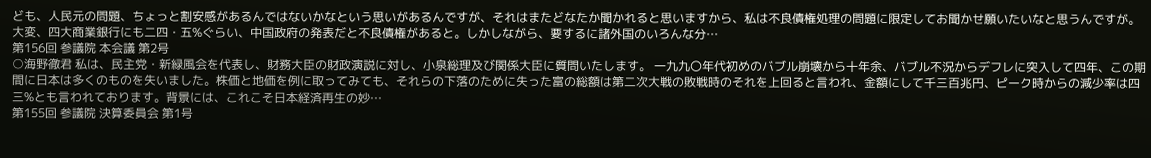ども、人民元の問題、ちょっと割安感があるんではないかなという思いがあるんですが、それはまたどなたか聞かれると思いますから、私は不良債権処理の問題に限定してお聞かせ願いたいなと思うんですが。 大変、四大商業銀行にも二四・五%ぐらい、中国政府の発表だと不良債権があると。しかしながら、要するに諸外国のいろんな分…
第156回 参議院 本会議 第2号
○海野徹君 私は、民主党・新緑風会を代表し、財務大臣の財政演説に対し、小泉総理及び関係大臣に質問いたします。 一九九〇年代初めのバブル崩壊から十年余、バブル不況からデフレに突入して四年、この期間に日本は多くのものを失いました。株価と地価を例に取ってみても、それらの下落のために失った富の総額は第二次大戦の敗戦時のそれを上回ると言われ、金額にして千三百兆円、ピーク時からの減少率は四三%とも言われております。背景には、これこそ日本経済再生の妙…
第155回 参議院 決算委員会 第1号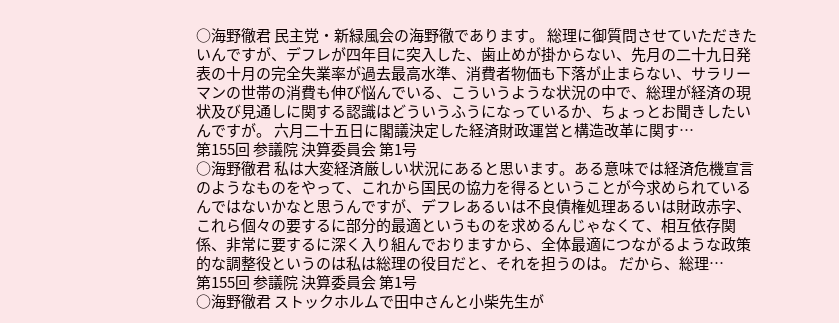○海野徹君 民主党・新緑風会の海野徹であります。 総理に御質問させていただきたいんですが、デフレが四年目に突入した、歯止めが掛からない、先月の二十九日発表の十月の完全失業率が過去最高水準、消費者物価も下落が止まらない、サラリーマンの世帯の消費も伸び悩んでいる、こういうような状況の中で、総理が経済の現状及び見通しに関する認識はどういうふうになっているか、ちょっとお聞きしたいんですが。 六月二十五日に閣議決定した経済財政運営と構造改革に関す…
第155回 参議院 決算委員会 第1号
○海野徹君 私は大変経済厳しい状況にあると思います。ある意味では経済危機宣言のようなものをやって、これから国民の協力を得るということが今求められているんではないかなと思うんですが、デフレあるいは不良債権処理あるいは財政赤字、これら個々の要するに部分的最適というものを求めるんじゃなくて、相互依存関係、非常に要するに深く入り組んでおりますから、全体最適につながるような政策的な調整役というのは私は総理の役目だと、それを担うのは。 だから、総理…
第155回 参議院 決算委員会 第1号
○海野徹君 ストックホルムで田中さんと小柴先生が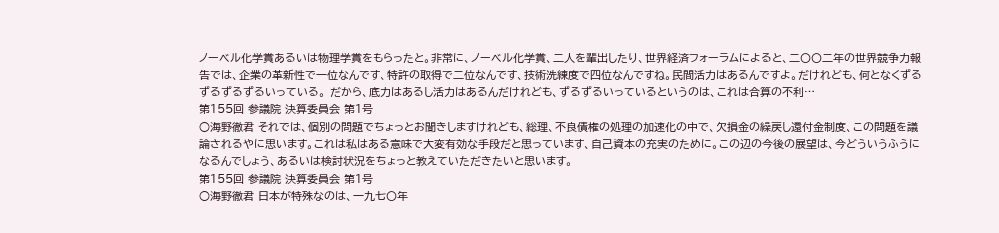ノーベル化学賞あるいは物理学賞をもらったと。非常に、ノーベル化学賞、二人を輩出したり、世界経済フォーラムによると、二〇〇二年の世界競争力報告では、企業の革新性で一位なんです、特許の取得で二位なんです、技術洗練度で四位なんですね。民間活力はあるんですよ。だけれども、何となくずるずるずるずるいっている。 だから、底力はあるし活力はあるんだけれども、ずるずるいっているというのは、これは合算の不利…
第155回 参議院 決算委員会 第1号
○海野徹君 それでは、個別の問題でちょっとお聞きしますけれども、総理、不良債権の処理の加速化の中で、欠損金の繰戻し還付金制度、この問題を議論されるやに思います。これは私はある意味で大変有効な手段だと思っています、自己資本の充実のために。この辺の今後の展望は、今どういうふうになるんでしょう、あるいは検討状況をちょっと教えていただきたいと思います。
第155回 参議院 決算委員会 第1号
○海野徹君 日本が特殊なのは、一九七〇年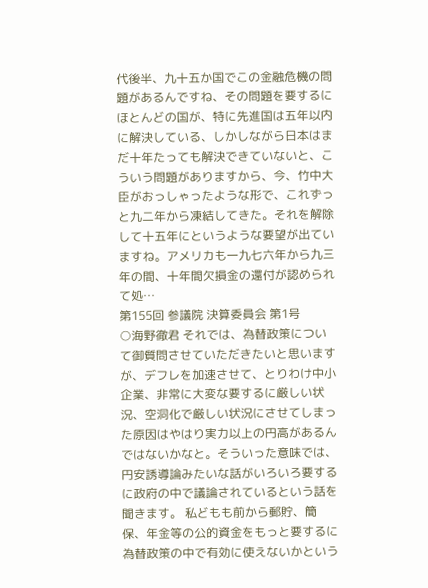代後半、九十五か国でこの金融危機の問題があるんですね、その問題を要するにほとんどの国が、特に先進国は五年以内に解決している、しかしながら日本はまだ十年たっても解決できていないと、こういう問題がありますから、今、竹中大臣がおっしゃったような形で、これずっと九二年から凍結してきた。それを解除して十五年にというような要望が出ていますね。アメリカも一九七六年から九三年の間、十年間欠損金の還付が認められて処…
第155回 参議院 決算委員会 第1号
○海野徹君 それでは、為替政策について御質問させていただきたいと思いますが、デフレを加速させて、とりわけ中小企業、非常に大変な要するに厳しい状況、空洞化で厳しい状況にさせてしまった原因はやはり実力以上の円高があるんではないかなと。そういった意味では、円安誘導論みたいな話がいろいろ要するに政府の中で議論されているという話を聞きます。 私どもも前から郵貯、簡保、年金等の公的資金をもっと要するに為替政策の中で有効に使えないかという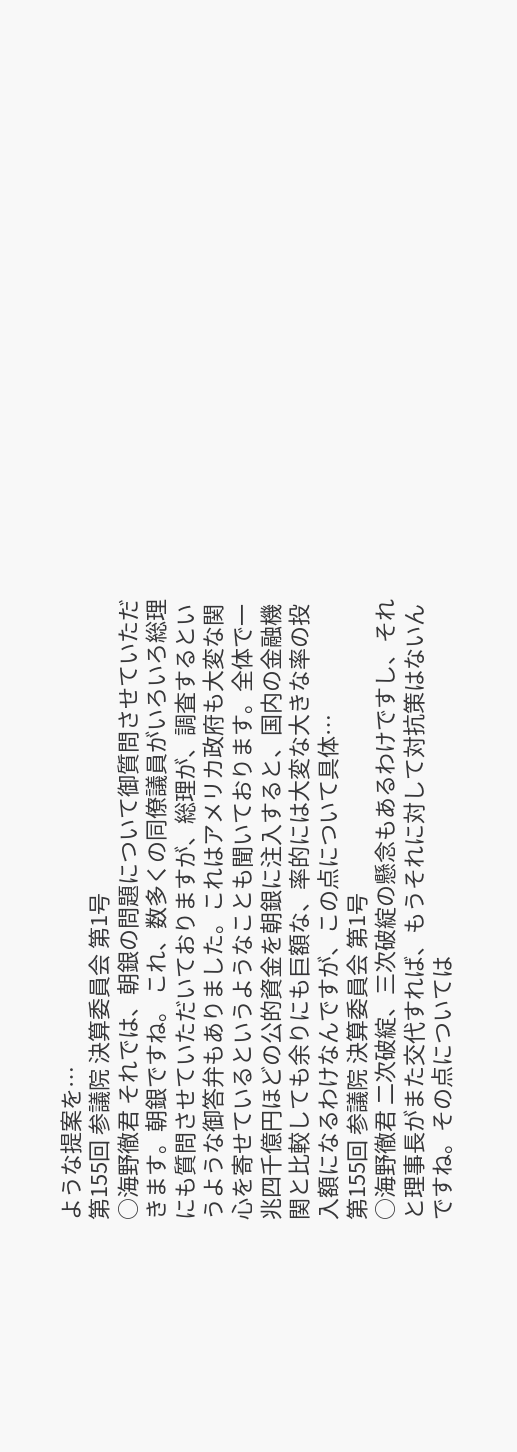ような提案を…
第155回 参議院 決算委員会 第1号
○海野徹君 それでは、朝銀の問題について御質問させていただきます。朝銀ですね。 これ、数多くの同僚議員がいろいろ総理にも質問させていただいておりますが、総理が、調査するというような御答弁もありました。これはアメリカ政府も大変な関心を寄せているというようなことも聞いております。全体で一兆四千億円ほどの公的資金を朝銀に注入すると、国内の金融機関と比較しても余りにも巨額な、率的には大変な大きな率の投入額になるわけなんですが、この点について具体…
第155回 参議院 決算委員会 第1号
○海野徹君 二次破綻、三次破綻の懸念もあるわけですし、それと理事長がまた交代すれば、もうそれに対して対抗策はないんですね。その点については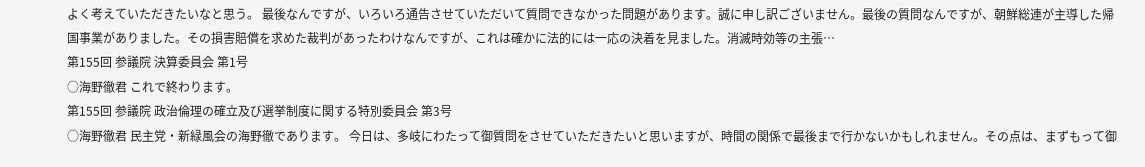よく考えていただきたいなと思う。 最後なんですが、いろいろ通告させていただいて質問できなかった問題があります。誠に申し訳ございません。最後の質問なんですが、朝鮮総連が主導した帰国事業がありました。その損害賠償を求めた裁判があったわけなんですが、これは確かに法的には一応の決着を見ました。消滅時効等の主張…
第155回 参議院 決算委員会 第1号
○海野徹君 これで終わります。
第155回 参議院 政治倫理の確立及び選挙制度に関する特別委員会 第3号
○海野徹君 民主党・新緑風会の海野徹であります。 今日は、多岐にわたって御質問をさせていただきたいと思いますが、時間の関係で最後まで行かないかもしれません。その点は、まずもって御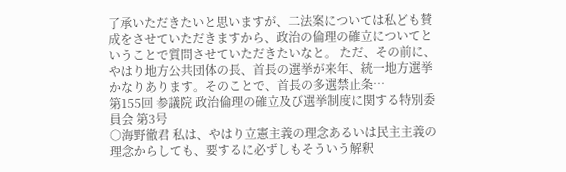了承いただきたいと思いますが、二法案については私ども賛成をさせていただきますから、政治の倫理の確立についてということで質問させていただきたいなと。 ただ、その前に、やはり地方公共団体の長、首長の選挙が来年、統一地方選挙かなりあります。そのことで、首長の多選禁止条…
第155回 参議院 政治倫理の確立及び選挙制度に関する特別委員会 第3号
○海野徹君 私は、やはり立憲主義の理念あるいは民主主義の理念からしても、要するに必ずしもそういう解釈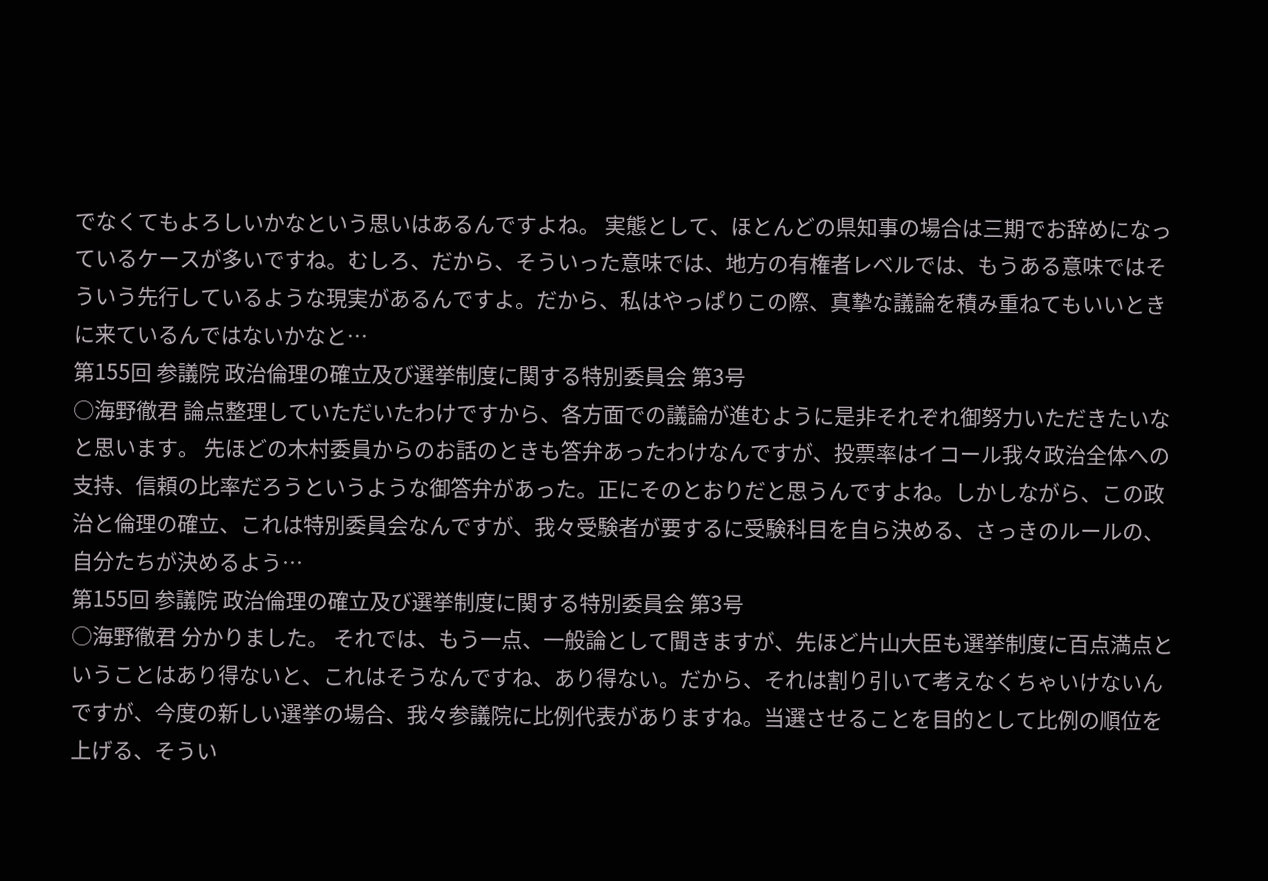でなくてもよろしいかなという思いはあるんですよね。 実態として、ほとんどの県知事の場合は三期でお辞めになっているケースが多いですね。むしろ、だから、そういった意味では、地方の有権者レベルでは、もうある意味ではそういう先行しているような現実があるんですよ。だから、私はやっぱりこの際、真摯な議論を積み重ねてもいいときに来ているんではないかなと…
第155回 参議院 政治倫理の確立及び選挙制度に関する特別委員会 第3号
○海野徹君 論点整理していただいたわけですから、各方面での議論が進むように是非それぞれ御努力いただきたいなと思います。 先ほどの木村委員からのお話のときも答弁あったわけなんですが、投票率はイコール我々政治全体への支持、信頼の比率だろうというような御答弁があった。正にそのとおりだと思うんですよね。しかしながら、この政治と倫理の確立、これは特別委員会なんですが、我々受験者が要するに受験科目を自ら決める、さっきのルールの、自分たちが決めるよう…
第155回 参議院 政治倫理の確立及び選挙制度に関する特別委員会 第3号
○海野徹君 分かりました。 それでは、もう一点、一般論として聞きますが、先ほど片山大臣も選挙制度に百点満点ということはあり得ないと、これはそうなんですね、あり得ない。だから、それは割り引いて考えなくちゃいけないんですが、今度の新しい選挙の場合、我々参議院に比例代表がありますね。当選させることを目的として比例の順位を上げる、そうい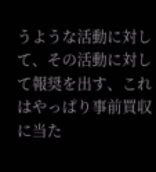うような活動に対して、その活動に対して報奨を出す、これはやっぱり事前買収に当た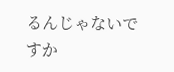るんじゃないですか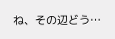ね、その辺どう…